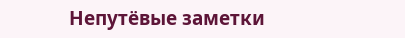Непутёвые заметки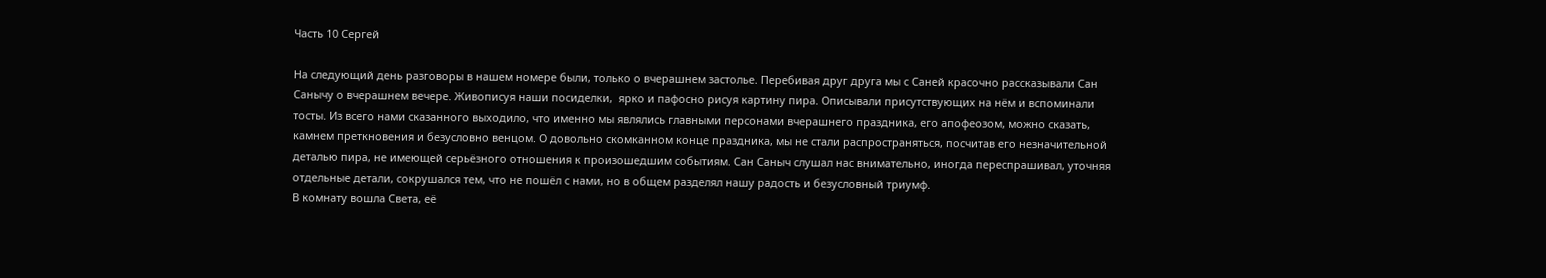Часть 10 Сергей

На следующий день разговоры в нашем номере были, только о вчерашнем застолье. Перебивая друг друга мы с Саней красочно рассказывали Сан Санычу о вчерашнем вечере. Живописуя наши посиделки,  ярко и пафосно рисуя картину пира. Описывали присутствующих на нём и вспоминали тосты. Из всего нами сказанного выходило, что именно мы являлись главными персонами вчерашнего праздника, его апофеозом, можно сказать, камнем преткновения и безусловно венцом. О довольно скомканном конце праздника, мы не стали распространяться, посчитав его незначительной деталью пира, не имеющей серьёзного отношения к произошедшим событиям. Сан Саныч слушал нас внимательно, иногда переспрашивал, уточняя отдельные детали, сокрушался тем, что не пошёл с нами, но в общем разделял нашу радость и безусловный триумф.
В комнату вошла Света, её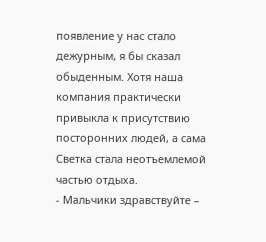появление у нас стало дежурным, я бы сказал обыденным. Хотя наша компания практически привыкла к присутствию посторонних людей, а сама Светка стала неотъемлемой частью отдыха.
- Мальчики здравствуйте –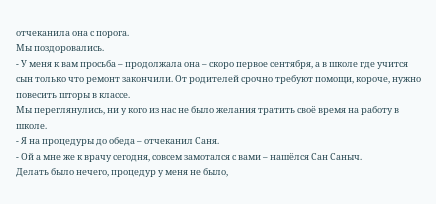отчеканила она с порога.
Мы поздоровались.
- У меня к вам просьба – продолжала она – скоро первое сентября, а в школе где учится сын только что ремонт закончили. От родителей срочно требуют помощи, короче, нужно повесить шторы в классе.
Мы переглянулись, ни у кого из нас не было желания тратить своё время на работу в школе.
- Я на процедуры до обеда – отчеканил Саня.
- Ой а мне же к врачу сегодня, совсем замотался с вами – нашёлся Сан Саныч.
Делать было нечего, процедур у меня не было,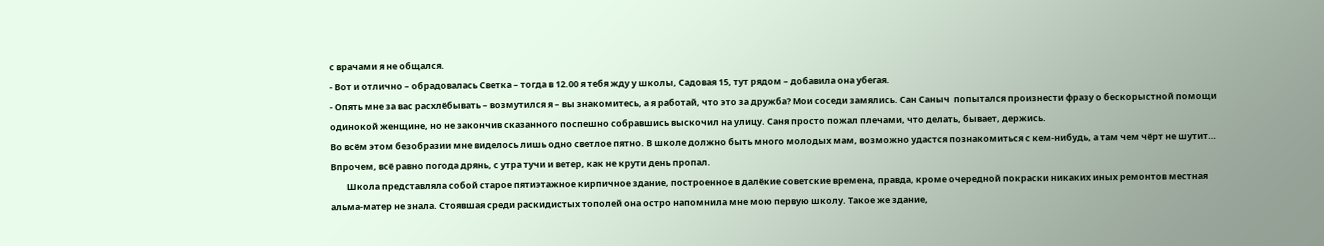с врачами я не общался.
- Вот и отлично – обрадовалась Светка – тогда в 12.00 я тебя жду у школы, Садовая 15, тут рядом – добавила она убегая.
- Опять мне за вас расхлёбывать – возмутился я – вы знакомитесь, а я работай, что это за дружба? Мои соседи замялись. Сан Саныч  попытался произнести фразу о бескорыстной помощи одинокой женщине, но не закончив сказанного поспешно собравшись выскочил на улицу. Саня просто пожал плечами, что делать, бывает, держись.
Во всём этом безобразии мне виделось лишь одно светлое пятно. В школе должно быть много молодых мам, возможно удастся познакомиться с кем-нибудь, а там чем чёрт не шутит… Впрочем, всё равно погода дрянь, с утра тучи и ветер, как не крути день пропал.
        Школа представляла собой старое пятиэтажное кирпичное здание, построенное в далёкие советские времена, правда, кроме очередной покраски никаких иных ремонтов местная альма-матер не знала. Стоявшая среди раскидистых тополей она остро напомнила мне мою первую школу. Такое же здание,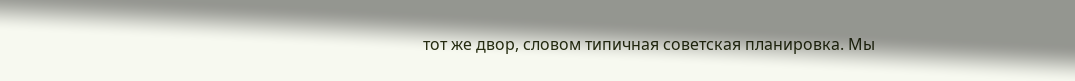тот же двор, словом типичная советская планировка. Мы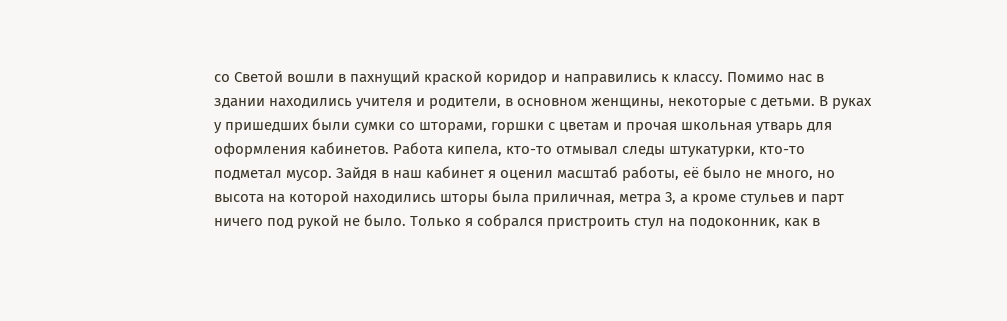со Светой вошли в пахнущий краской коридор и направились к классу. Помимо нас в здании находились учителя и родители, в основном женщины, некоторые с детьми. В руках у пришедших были сумки со шторами, горшки с цветам и прочая школьная утварь для оформления кабинетов. Работа кипела, кто-то отмывал следы штукатурки, кто-то подметал мусор. Зайдя в наш кабинет я оценил масштаб работы, её было не много, но высота на которой находились шторы была приличная, метра 3, а кроме стульев и парт ничего под рукой не было. Только я собрался пристроить стул на подоконник, как в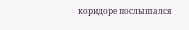коридоре послышался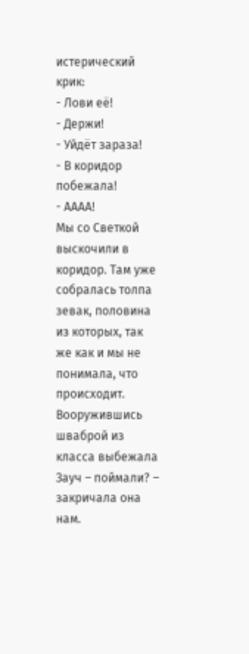истерический крик:
- Лови её!
- Держи!
- Уйдёт зараза!
- В коридор побежала!
- АААА!
Мы со Светкой выскочили в коридор. Там уже собралась толпа зевак, половина из которых, так же как и мы не понимала, что происходит. Вооружившись шваброй из класса выбежала Зауч – поймали? – закричала она нам.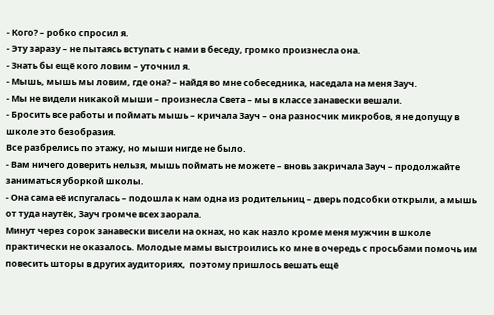- Кого? – робко спросил я.
- Эту заразу – не пытаясь вступать с нами в беседу, громко произнесла она.
- Знать бы ещё кого ловим – уточнил я.
- Мышь, мышь мы ловим, где она? – найдя во мне собеседника, наседала на меня Зауч.
- Мы не видели никакой мыши – произнесла Света – мы в классе занавески вешали.
- Бросить все работы и поймать мышь – кричала Зауч – она разносчик микробов, я не допущу в школе это безобразия.
Все разбрелись по этажу, но мыши нигде не было.
- Вам ничего доверить нельзя, мышь поймать не можете – вновь закричала Зауч – продолжайте заниматься уборкой школы.
- Она сама её испугалась – подошла к нам одна из родительниц – дверь подсобки открыли, а мышь от туда наутёк, Зауч громче всех заорала.
Минут через сорок занавески висели на окнах, но как назло кроме меня мужчин в школе практически не оказалось. Молодые мамы выстроились ко мне в очередь с просьбами помочь им повесить шторы в других аудиториях,  поэтому пришлось вешать ещё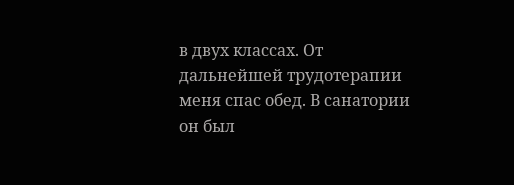в двух классах. От дальнейшей трудотерапии меня спас обед. В санатории он был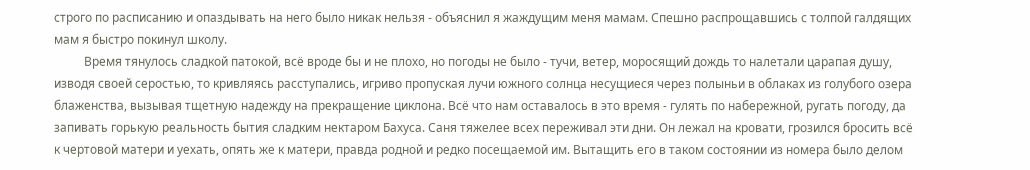строго по расписанию и опаздывать на него было никак нельзя - объяснил я жаждущим меня мамам. Спешно распрощавшись с толпой галдящих мам я быстро покинул школу.
          Время тянулось сладкой патокой, всё вроде бы и не плохо, но погоды не было - тучи, ветер, моросящий дождь то налетали царапая душу, изводя своей серостью, то кривляясь расступались, игриво пропуская лучи южного солнца несущиеся через полыньи в облаках из голубого озера блаженства, вызывая тщетную надежду на прекращение циклона. Всё что нам оставалось в это время - гулять по набережной, ругать погоду, да запивать горькую реальность бытия сладким нектаром Бахуса. Саня тяжелее всех переживал эти дни. Он лежал на кровати, грозился бросить всё к чертовой матери и уехать, опять же к матери, правда родной и редко посещаемой им. Вытащить его в таком состоянии из номера было делом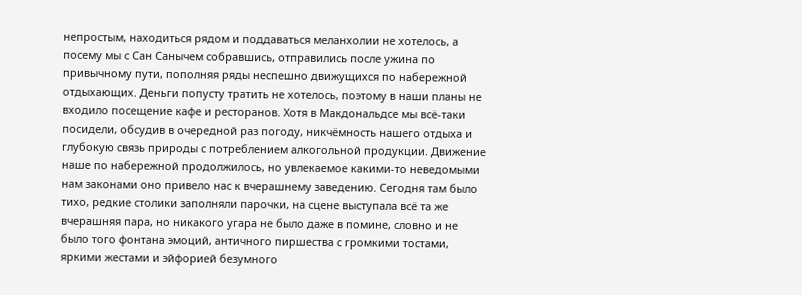непростым, находиться рядом и поддаваться меланхолии не хотелось, а посему мы с Сан Санычем собравшись, отправились после ужина по привычному пути, пополняя ряды неспешно движущихся по набережной отдыхающих. Деньги попусту тратить не хотелось, поэтому в наши планы не входило посещение кафе и ресторанов. Хотя в Макдональдсе мы всё-таки посидели, обсудив в очередной раз погоду, никчёмность нашего отдыха и глубокую связь природы с потреблением алкогольной продукции. Движение наше по набережной продолжилось, но увлекаемое какими-то неведомыми нам законами оно привело нас к вчерашнему заведению. Сегодня там было тихо, редкие столики заполняли парочки, на сцене выступала всё та же вчерашняя пара, но никакого угара не было даже в помине, словно и не было того фонтана эмоций, античного пиршества с громкими тостами, яркими жестами и эйфорией безумного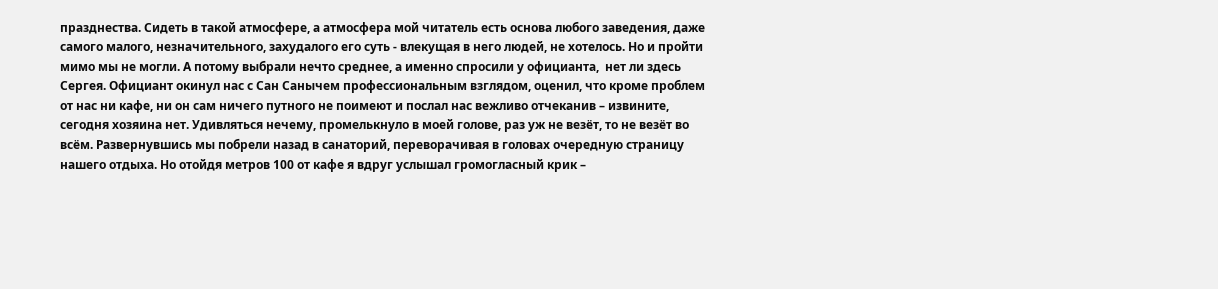празднества. Сидеть в такой атмосфере, а атмосфера мой читатель есть основа любого заведения, даже самого малого, незначительного, захудалого его суть - влекущая в него людей, не хотелось. Но и пройти мимо мы не могли. А потому выбрали нечто среднее, а именно спросили у официанта,  нет ли здесь Сергея. Официант окинул нас с Сан Санычем профессиональным взглядом, оценил, что кроме проблем от нас ни кафе, ни он сам ничего путного не поимеют и послал нас вежливо отчеканив – извините, сегодня хозяина нет. Удивляться нечему, промелькнуло в моей голове, раз уж не везёт, то не везёт во всём. Развернувшись мы побрели назад в санаторий, переворачивая в головах очередную страницу нашего отдыха. Но отойдя метров 100 от кафе я вдруг услышал громогласный крик –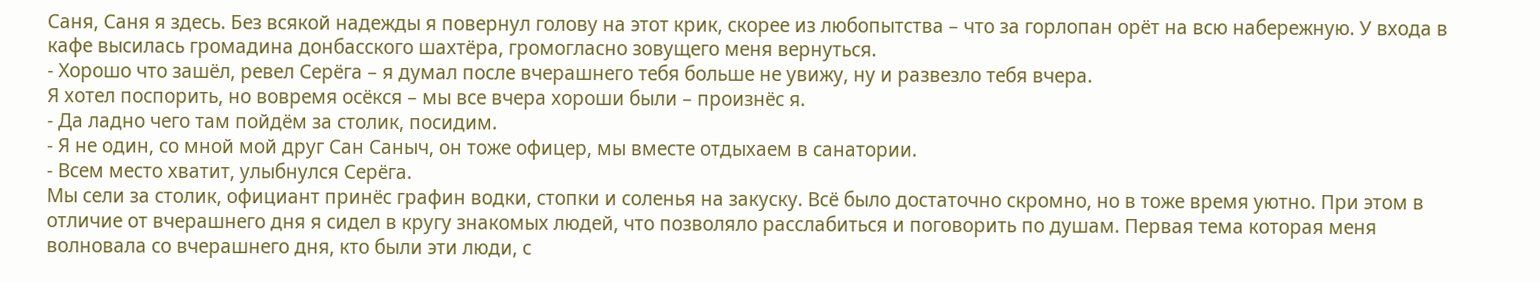Саня, Саня я здесь. Без всякой надежды я повернул голову на этот крик, скорее из любопытства – что за горлопан орёт на всю набережную. У входа в кафе высилась громадина донбасского шахтёра, громогласно зовущего меня вернуться.
- Хорошо что зашёл, ревел Серёга – я думал после вчерашнего тебя больше не увижу, ну и развезло тебя вчера.
Я хотел поспорить, но вовремя осёкся – мы все вчера хороши были – произнёс я.
- Да ладно чего там пойдём за столик, посидим.
- Я не один, со мной мой друг Сан Саныч, он тоже офицер, мы вместе отдыхаем в санатории.
- Всем место хватит, улыбнулся Серёга.
Мы сели за столик, официант принёс графин водки, стопки и соленья на закуску. Всё было достаточно скромно, но в тоже время уютно. При этом в отличие от вчерашнего дня я сидел в кругу знакомых людей, что позволяло расслабиться и поговорить по душам. Первая тема которая меня волновала со вчерашнего дня, кто были эти люди, с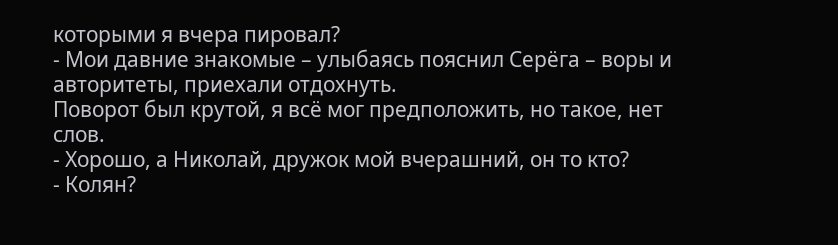которыми я вчера пировал?
- Мои давние знакомые – улыбаясь пояснил Серёга – воры и авторитеты, приехали отдохнуть.
Поворот был крутой, я всё мог предположить, но такое, нет слов.
- Хорошо, а Николай, дружок мой вчерашний, он то кто?
- Колян?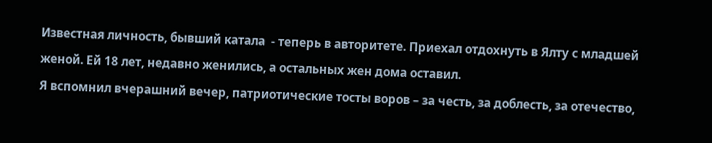Известная личность, бывший катала  - теперь в авторитете. Приехал отдохнуть в Ялту с младшей женой. Ей 18 лет, недавно женились, а остальных жен дома оставил.
Я вспомнил вчерашний вечер, патриотические тосты воров – за честь, за доблесть, за отечество,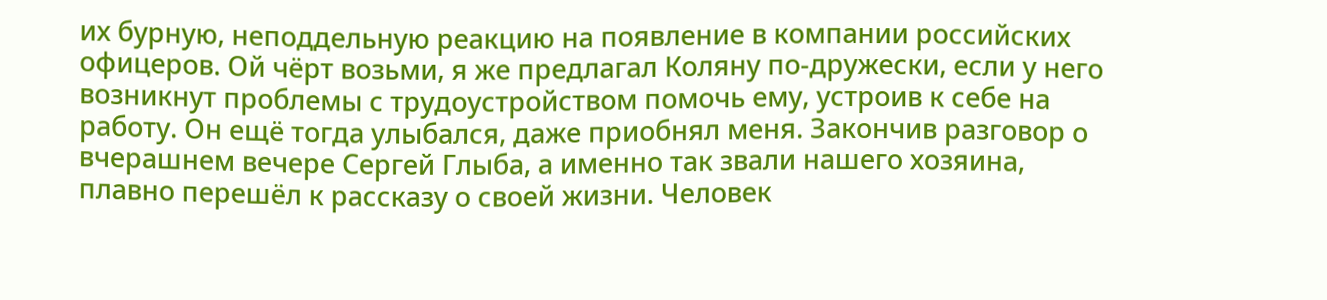их бурную, неподдельную реакцию на появление в компании российских офицеров. Ой чёрт возьми, я же предлагал Коляну по-дружески, если у него возникнут проблемы с трудоустройством помочь ему, устроив к себе на работу. Он ещё тогда улыбался, даже приобнял меня. Закончив разговор о вчерашнем вечере Сергей Глыба, а именно так звали нашего хозяина, плавно перешёл к рассказу о своей жизни. Человек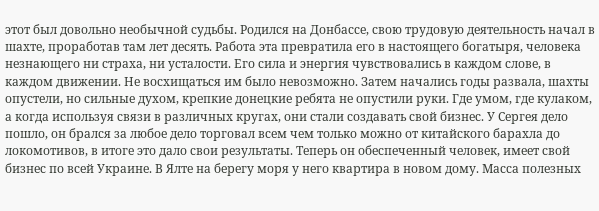этот был довольно необычной судьбы. Родился на Донбассе, свою трудовую деятельность начал в шахте, проработав там лет десять. Работа эта превратила его в настоящего богатыря, человека незнающего ни страха, ни усталости. Его сила и энергия чувствовались в каждом слове, в каждом движении. Не восхищаться им было невозможно. Затем начались годы развала, шахты опустели, но сильные духом, крепкие донецкие ребята не опустили руки. Где умом, где кулаком, а когда используя связи в различных кругах, они стали создавать свой бизнес. У Сергея дело пошло, он брался за любое дело торговал всем чем только можно от китайского барахла до локомотивов, в итоге это дало свои результаты. Теперь он обеспеченный человек, имеет свой бизнес по всей Украине. В Ялте на берегу моря у него квартира в новом дому. Масса полезных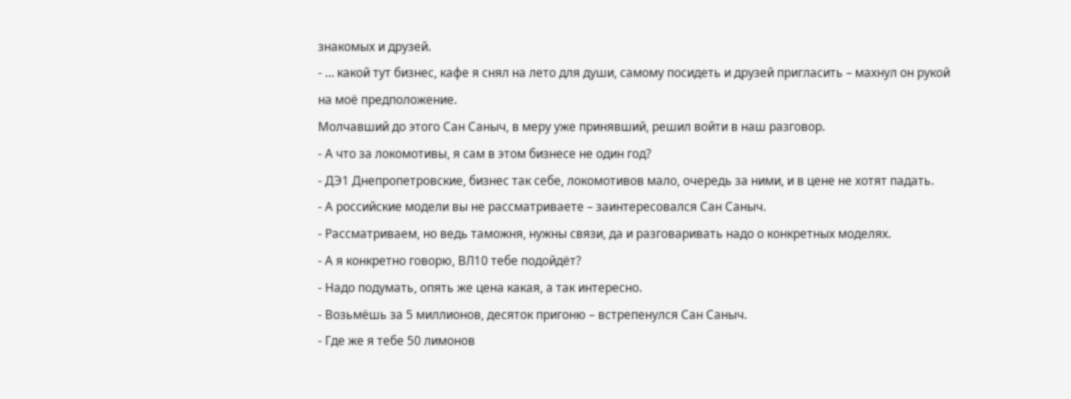знакомых и друзей.
- … какой тут бизнес, кафе я снял на лето для души, самому посидеть и друзей пригласить – махнул он рукой на моё предположение.
Молчавший до этого Сан Саныч, в меру уже принявший, решил войти в наш разговор.
- А что за локомотивы, я сам в этом бизнесе не один год?
- ДЭ1 Днепропетровские, бизнес так себе, локомотивов мало, очередь за ними, и в цене не хотят падать.
- А российские модели вы не рассматриваете – заинтересовался Сан Саныч.
- Рассматриваем, но ведь таможня, нужны связи, да и разговаривать надо о конкретных моделях.
- А я конкретно говорю, ВЛ10 тебе подойдёт?
- Надо подумать, опять же цена какая, а так интересно.
- Возьмёшь за 5 миллионов, десяток пригоню – встрепенулся Сан Саныч.
- Где же я тебе 50 лимонов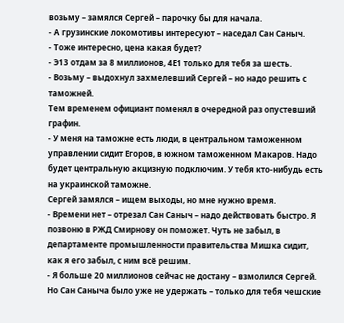возьму – замялся Сергей – парочку бы для начала.
- А грузинские локомотивы интересуют – наседал Сан Саныч.
- Тоже интересно, цена какая будет?
- Э13 отдам за 8 миллионов, 4Е1 только для тебя за шесть.
- Возьму – выдохнул захмелевший Сергей – но надо решить с таможней.
Тем временем официант поменял в очередной раз опустевший графин.
- У меня на таможне есть люди, в центральном таможенном управлении сидит Егоров, в южном таможенном Макаров. Надо будет центральную акцизную подключим. У тебя кто-нибудь есть на украинской таможне.
Сергей замялся – ищем выходы, но мне нужно время.
- Времени нет – отрезал Сан Саныч – надо действовать быстро. Я позвоню в РЖД Смирнову он поможет. Чуть не забыл, в департаменте промышленности правительства Мишка сидит, как я его забыл, с ним всё решим.
- Я больше 20 миллионов сейчас не достану – взмолился Сергей.
Но Сан Саныча было уже не удержать – только для тебя чешские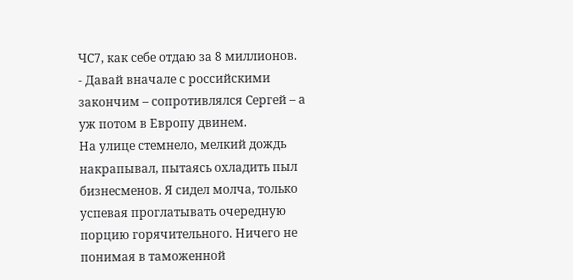ЧС7, как себе отдаю за 8 миллионов.
- Давай вначале с российскими закончим – сопротивлялся Сергей – а уж потом в Европу двинем.
На улице стемнело, мелкий дождь накрапывал, пытаясь охладить пыл бизнесменов. Я сидел молча, только успевая проглатывать очередную порцию горячительного. Ничего не понимая в таможенной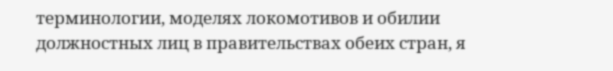терминологии, моделях локомотивов и обилии должностных лиц в правительствах обеих стран, я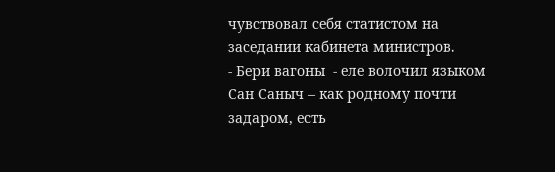чувствовал себя статистом на заседании кабинета министров.
- Бери вагоны  - еле волочил языком Сан Саныч – как родному почти задаром, есть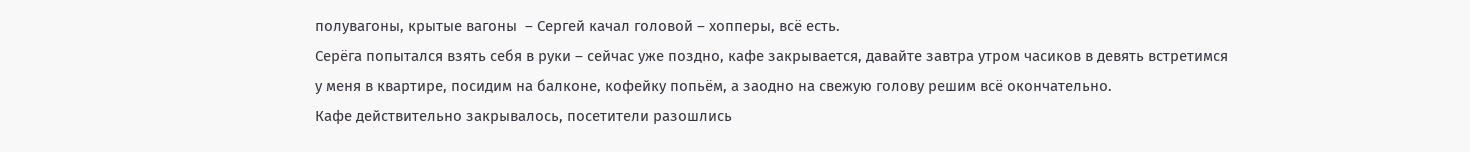полувагоны, крытые вагоны  – Сергей качал головой – хопперы, всё есть.
Серёга попытался взять себя в руки – сейчас уже поздно, кафе закрывается, давайте завтра утром часиков в девять встретимся у меня в квартире, посидим на балконе, кофейку попьём, а заодно на свежую голову решим всё окончательно.
Кафе действительно закрывалось, посетители разошлись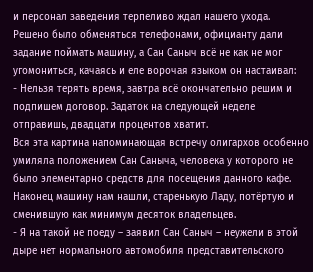и персонал заведения терпеливо ждал нашего ухода.
Решено было обменяться телефонами, официанту дали задание поймать машину, а Сан Саныч всё не как не мог угомониться, качаясь и еле ворочая языком он настаивал:
- Нельзя терять время, завтра всё окончательно решим и подпишем договор. Задаток на следующей неделе отправишь, двадцати процентов хватит.
Вся эта картина напоминающая встречу олигархов особенно умиляла положением Сан Саныча, человека у которого не было элементарно средств для посещения данного кафе.
Наконец машину нам нашли, старенькую Ладу, потёртую и сменившую как минимум десяток владельцев.
- Я на такой не поеду – заявил Сан Саныч – неужели в этой дыре нет нормального автомобиля представительского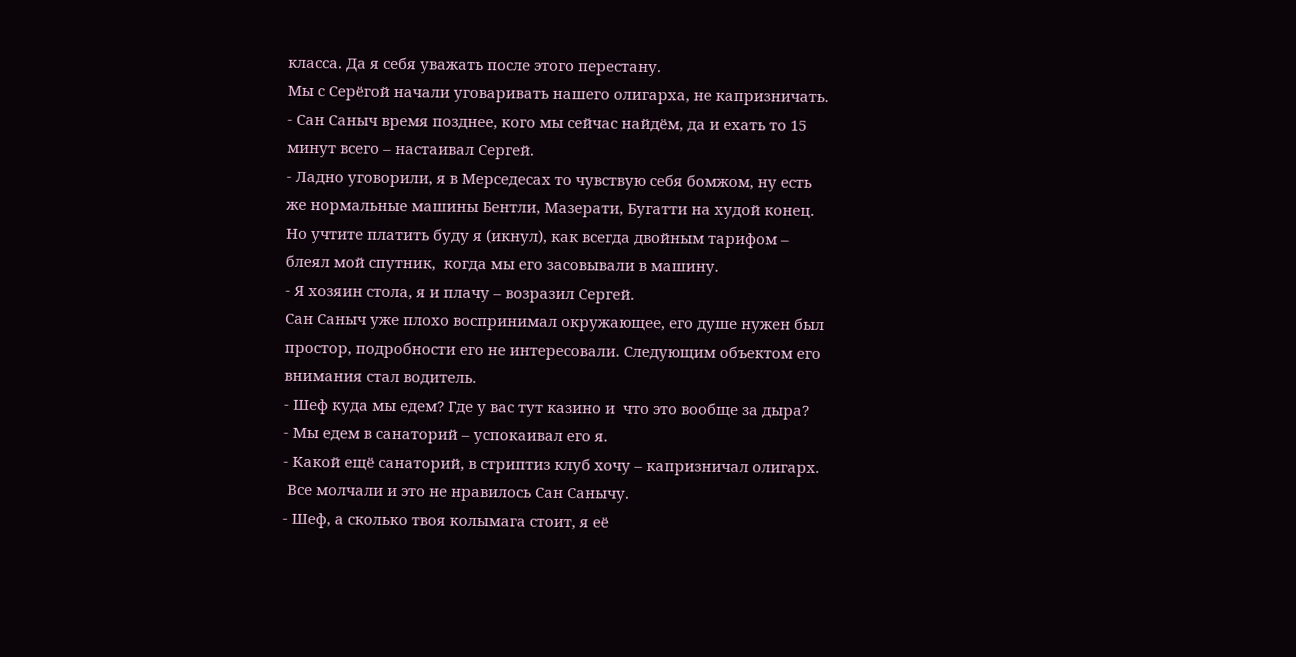класса. Да я себя уважать после этого перестану.
Мы с Серёгой начали уговаривать нашего олигарха, не капризничать.
- Сан Саныч время позднее, кого мы сейчас найдём, да и ехать то 15 минут всего – настаивал Сергей.
- Ладно уговорили, я в Мерседесах то чувствую себя бомжом, ну есть же нормальные машины Бентли, Мазерати, Бугатти на худой конец. Но учтите платить буду я (икнул), как всегда двойным тарифом – блеял мой спутник,  когда мы его засовывали в машину.
- Я хозяин стола, я и плачу – возразил Сергей.
Сан Саныч уже плохо воспринимал окружающее, его душе нужен был простор, подробности его не интересовали. Следующим объектом его внимания стал водитель.
- Шеф куда мы едем? Где у вас тут казино и  что это вообще за дыра?
- Мы едем в санаторий – успокаивал его я.
- Какой ещё санаторий, в стриптиз клуб хочу – капризничал олигарх.
 Все молчали и это не нравилось Сан Санычу.
- Шеф, а сколько твоя колымага стоит, я её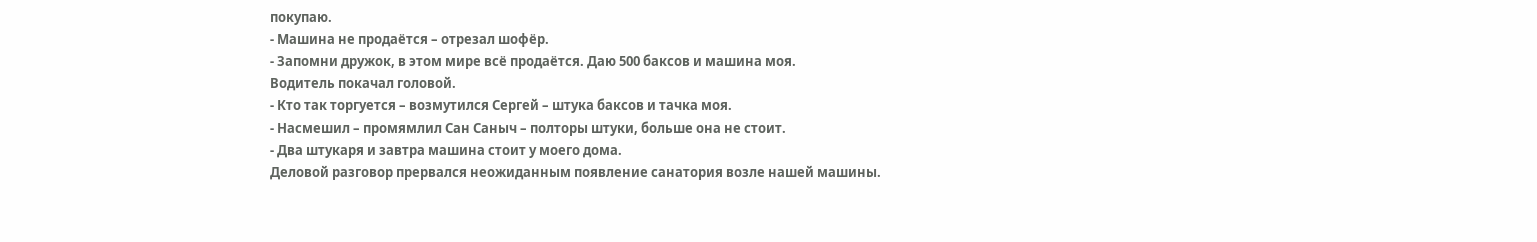покупаю.
- Машина не продаётся – отрезал шофёр.
- Запомни дружок, в этом мире всё продаётся. Даю 500 баксов и машина моя.
Водитель покачал головой.
- Кто так торгуется – возмутился Сергей – штука баксов и тачка моя.
- Насмешил – промямлил Сан Саныч – полторы штуки, больше она не стоит.
- Два штукаря и завтра машина стоит у моего дома.
Деловой разговор прервался неожиданным появление санатория возле нашей машины.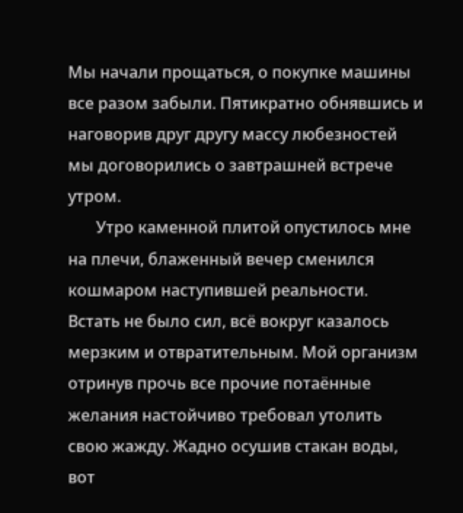Мы начали прощаться, о покупке машины все разом забыли. Пятикратно обнявшись и наговорив друг другу массу любезностей мы договорились о завтрашней встрече утром.
       Утро каменной плитой опустилось мне на плечи, блаженный вечер сменился кошмаром наступившей реальности. Встать не было сил, всё вокруг казалось мерзким и отвратительным. Мой организм отринув прочь все прочие потаённые желания настойчиво требовал утолить свою жажду. Жадно осушив стакан воды, вот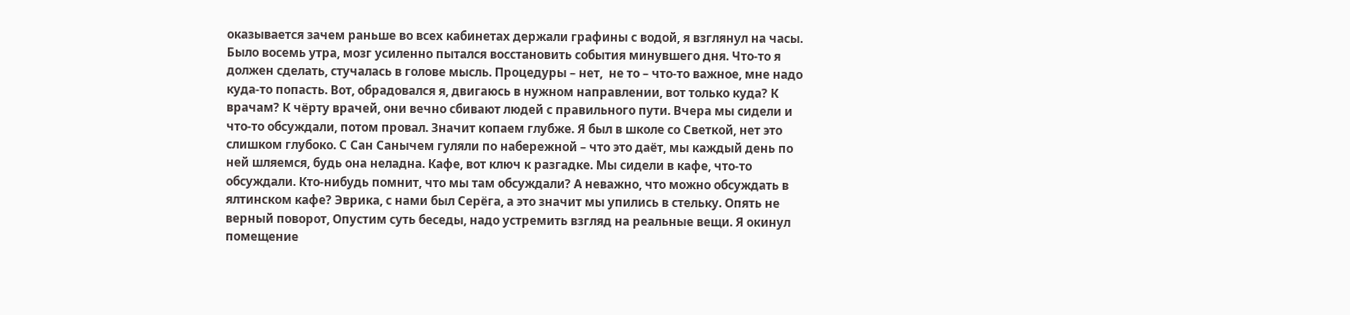оказывается зачем раньше во всех кабинетах держали графины с водой, я взглянул на часы. Было восемь утра, мозг усиленно пытался восстановить события минувшего дня. Что-то я должен сделать, стучалась в голове мысль. Процедуры – нет,  не то – что-то важное, мне надо куда-то попасть. Вот, обрадовался я, двигаюсь в нужном направлении, вот только куда? К врачам? К чёрту врачей, они вечно сбивают людей с правильного пути. Вчера мы сидели и что-то обсуждали, потом провал. Значит копаем глубже. Я был в школе со Светкой, нет это слишком глубоко. С Сан Санычем гуляли по набережной – что это даёт, мы каждый день по ней шляемся, будь она неладна. Кафе, вот ключ к разгадке. Мы сидели в кафе, что-то обсуждали. Кто-нибудь помнит, что мы там обсуждали? А неважно, что можно обсуждать в ялтинском кафе? Эврика, с нами был Серёга, а это значит мы упились в стельку. Опять не верный поворот, Опустим суть беседы, надо устремить взгляд на реальные вещи. Я окинул помещение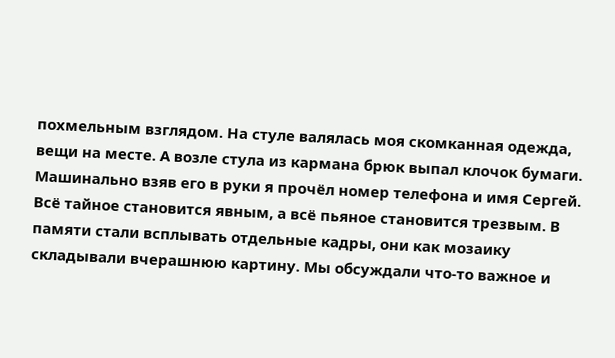похмельным взглядом. На стуле валялась моя скомканная одежда, вещи на месте. А возле стула из кармана брюк выпал клочок бумаги. Машинально взяв его в руки я прочёл номер телефона и имя Сергей. Всё тайное становится явным, а всё пьяное становится трезвым. В памяти стали всплывать отдельные кадры, они как мозаику  складывали вчерашнюю картину. Мы обсуждали что-то важное и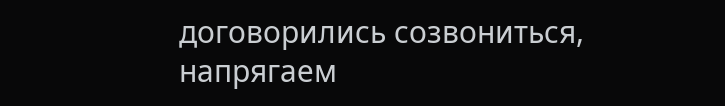договорились созвониться, напрягаем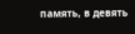память, в девять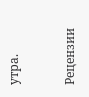утра.


Рецензии